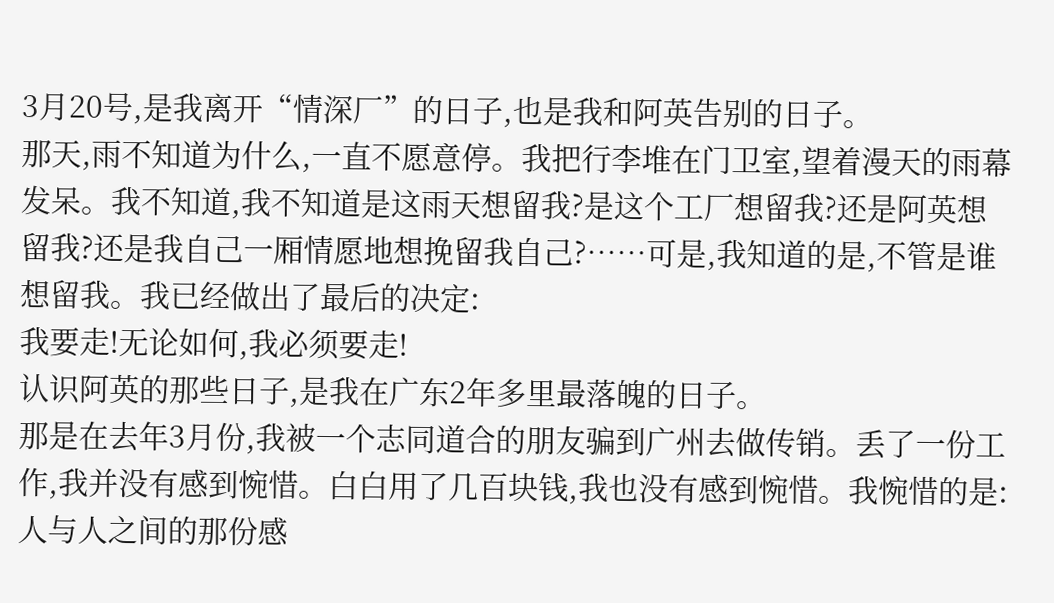3月20号,是我离开“情深厂”的日子,也是我和阿英告别的日子。
那天,雨不知道为什么,一直不愿意停。我把行李堆在门卫室,望着漫天的雨幕发呆。我不知道,我不知道是这雨天想留我?是这个工厂想留我?还是阿英想留我?还是我自己一厢情愿地想挽留我自己?……可是,我知道的是,不管是谁想留我。我已经做出了最后的决定:
我要走!无论如何,我必须要走!
认识阿英的那些日子,是我在广东2年多里最落魄的日子。
那是在去年3月份,我被一个志同道合的朋友骗到广州去做传销。丢了一份工作,我并没有感到惋惜。白白用了几百块钱,我也没有感到惋惜。我惋惜的是:人与人之间的那份感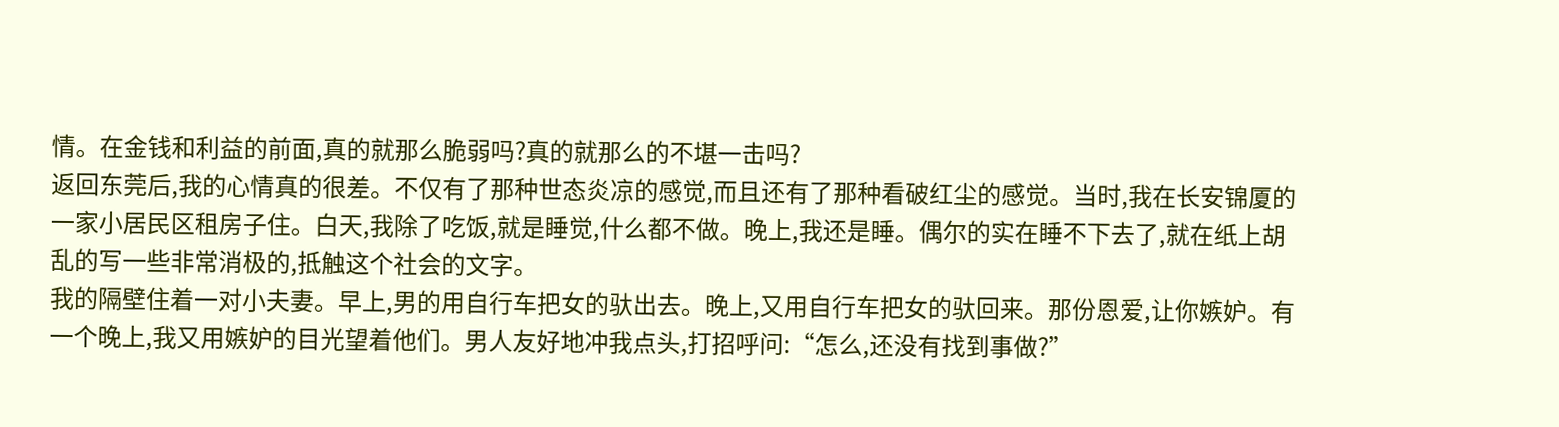情。在金钱和利益的前面,真的就那么脆弱吗?真的就那么的不堪一击吗?
返回东莞后,我的心情真的很差。不仅有了那种世态炎凉的感觉,而且还有了那种看破红尘的感觉。当时,我在长安锦厦的一家小居民区租房子住。白天,我除了吃饭,就是睡觉,什么都不做。晚上,我还是睡。偶尔的实在睡不下去了,就在纸上胡乱的写一些非常消极的,抵触这个社会的文字。
我的隔壁住着一对小夫妻。早上,男的用自行车把女的驮出去。晚上,又用自行车把女的驮回来。那份恩爱,让你嫉妒。有一个晚上,我又用嫉妒的目光望着他们。男人友好地冲我点头,打招呼问:“怎么,还没有找到事做?”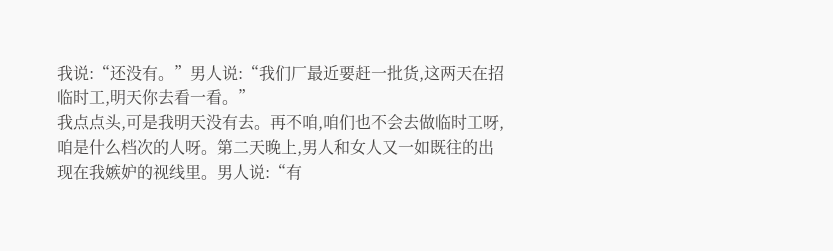我说:“还没有。”男人说:“我们厂最近要赶一批货,这两天在招临时工,明天你去看一看。”
我点点头,可是我明天没有去。再不咱,咱们也不会去做临时工呀,咱是什么档次的人呀。第二天晚上,男人和女人又一如既往的出现在我嫉妒的视线里。男人说:“有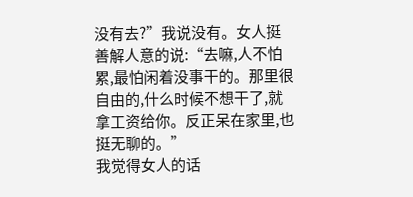没有去?”我说没有。女人挺善解人意的说:“去嘛,人不怕累,最怕闲着没事干的。那里很自由的,什么时候不想干了,就拿工资给你。反正呆在家里,也挺无聊的。”
我觉得女人的话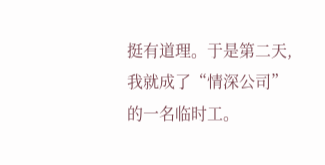挺有道理。于是第二天,我就成了“情深公司”的一名临时工。